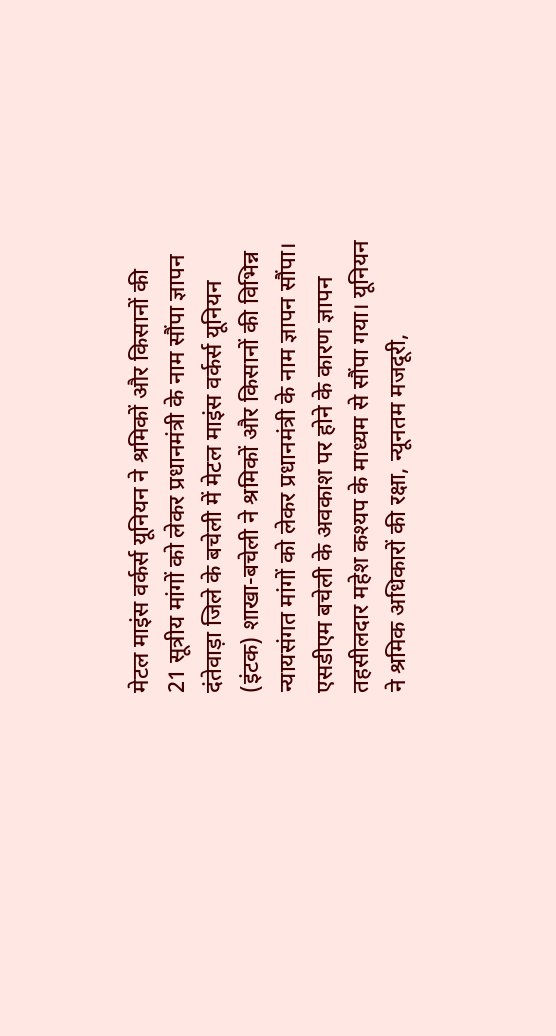मेटल माइंस वर्कर्स यूनियन ने श्रमिकों और किसानों की 21 सूत्रीय मांगों को लेकर प्रधानमंत्री के नाम सौंपा ज्ञापन
दंतेवाड़ा जिले के बचेली में मेटल माइंस वर्कर्स यूनियन (इंटक) शाखा-बचेली ने श्रमिकों और किसानों की विभिन्न न्यायसंगत मांगों को लेकर प्रधानमंत्री के नाम ज्ञापन सौंपा। एसडीएम बचेली के अवकाश पर होने के कारण ज्ञापन तहसीलदार महेश कश्यप के माध्यम से सौंपा गया। यूनियन ने श्रमिक अधिकारों की रक्षा, न्यूनतम मजदूरी,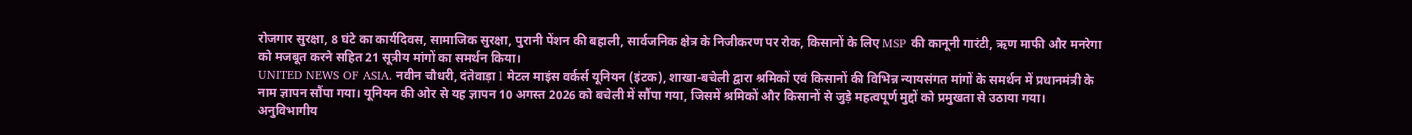रोजगार सुरक्षा, 8 घंटे का कार्यदिवस, सामाजिक सुरक्षा, पुरानी पेंशन की बहाली, सार्वजनिक क्षेत्र के निजीकरण पर रोक, किसानों के लिए MSP की कानूनी गारंटी, ऋण माफी और मनरेगा को मजबूत करने सहित 21 सूत्रीय मांगों का समर्थन किया।
UNITED NEWS OF ASIA. नवीन चौधरी, दंतेवाड़ा l मेटल माइंस वर्कर्स यूनियन (इंटक), शाखा-बचेली द्वारा श्रमिकों एवं किसानों की विभिन्न न्यायसंगत मांगों के समर्थन में प्रधानमंत्री के नाम ज्ञापन सौंपा गया। यूनियन की ओर से यह ज्ञापन 10 अगस्त 2026 को बचेली में सौंपा गया, जिसमें श्रमिकों और किसानों से जुड़े महत्वपूर्ण मुद्दों को प्रमुखता से उठाया गया।
अनुविभागीय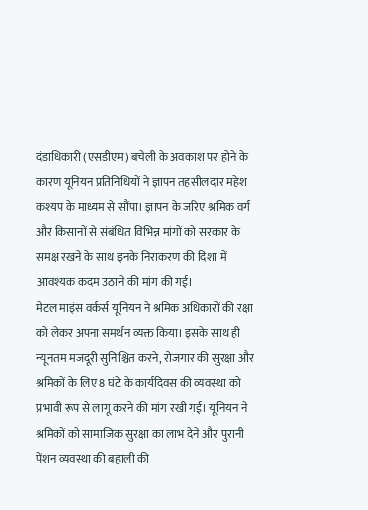दंडाधिकारी (एसडीएम) बचेली के अवकाश पर होने के कारण यूनियन प्रतिनिधियों ने ज्ञापन तहसीलदार महेश कश्यप के माध्यम से सौंपा। ज्ञापन के जरिए श्रमिक वर्ग और किसानों से संबंधित विभिन्न मांगों को सरकार के समक्ष रखने के साथ इनके निराकरण की दिशा में आवश्यक कदम उठाने की मांग की गई।
मेटल माइंस वर्कर्स यूनियन ने श्रमिक अधिकारों की रक्षा को लेकर अपना समर्थन व्यक्त किया। इसके साथ ही न्यूनतम मजदूरी सुनिश्चित करने, रोजगार की सुरक्षा और श्रमिकों के लिए 8 घंटे के कार्यदिवस की व्यवस्था को प्रभावी रूप से लागू करने की मांग रखी गई। यूनियन ने श्रमिकों को सामाजिक सुरक्षा का लाभ देने और पुरानी पेंशन व्यवस्था की बहाली की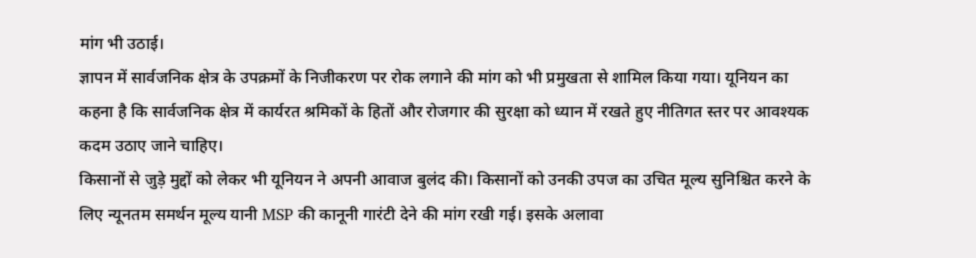मांग भी उठाई।
ज्ञापन में सार्वजनिक क्षेत्र के उपक्रमों के निजीकरण पर रोक लगाने की मांग को भी प्रमुखता से शामिल किया गया। यूनियन का कहना है कि सार्वजनिक क्षेत्र में कार्यरत श्रमिकों के हितों और रोजगार की सुरक्षा को ध्यान में रखते हुए नीतिगत स्तर पर आवश्यक कदम उठाए जाने चाहिए।
किसानों से जुड़े मुद्दों को लेकर भी यूनियन ने अपनी आवाज बुलंद की। किसानों को उनकी उपज का उचित मूल्य सुनिश्चित करने के लिए न्यूनतम समर्थन मूल्य यानी MSP की कानूनी गारंटी देने की मांग रखी गई। इसके अलावा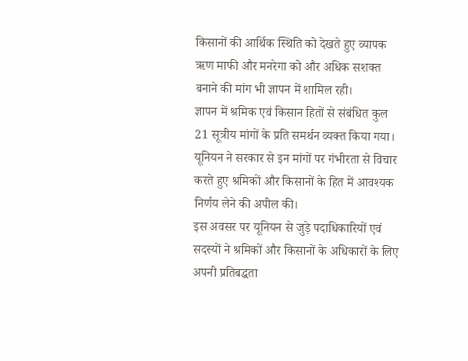किसानों की आर्थिक स्थिति को देखते हुए व्यापक ऋण माफी और मनरेगा को और अधिक सशक्त बनाने की मांग भी ज्ञापन में शामिल रही।
ज्ञापन में श्रमिक एवं किसान हितों से संबंधित कुल 21 सूत्रीय मांगों के प्रति समर्थन व्यक्त किया गया। यूनियन ने सरकार से इन मांगों पर गंभीरता से विचार करते हुए श्रमिकों और किसानों के हित में आवश्यक निर्णय लेने की अपील की।
इस अवसर पर यूनियन से जुड़े पदाधिकारियों एवं सदस्यों ने श्रमिकों और किसानों के अधिकारों के लिए अपनी प्रतिबद्धता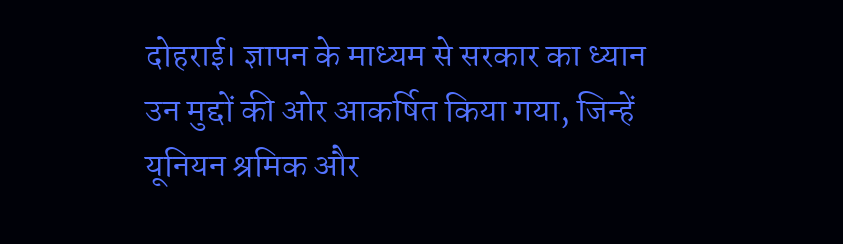दोहराई। ज्ञापन के माध्यम से सरकार का ध्यान उन मुद्दों की ओर आकर्षित किया गया, जिन्हें यूनियन श्रमिक और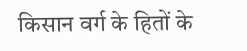किसान वर्ग के हितों के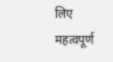लिए महत्वपूर्ण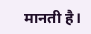मानती है।